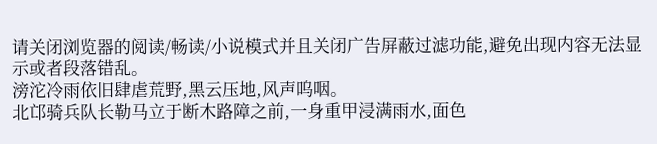请关闭浏览器的阅读/畅读/小说模式并且关闭广告屏蔽过滤功能,避免出现内容无法显示或者段落错乱。
滂沱冷雨依旧肆虐荒野,黑云压地,风声呜咽。
北邙骑兵队长勒马立于断木路障之前,一身重甲浸满雨水,面色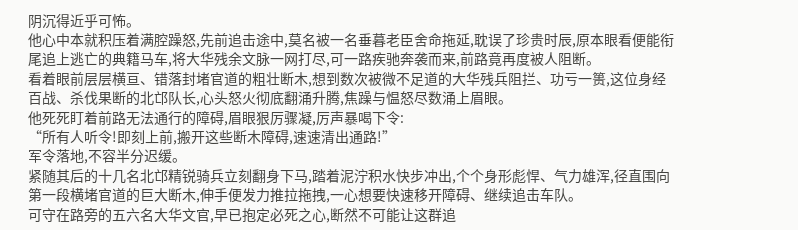阴沉得近乎可怖。
他心中本就积压着满腔躁怒,先前追击途中,莫名被一名垂暮老臣舍命拖延,耽误了珍贵时辰,原本眼看便能衔尾追上逃亡的典籍马车,将大华残余文脉一网打尽,可一路疾驰奔袭而来,前路竟再度被人阻断。
看着眼前层层横亘、错落封堵官道的粗壮断木,想到数次被微不足道的大华残兵阻拦、功亏一篑,这位身经百战、杀伐果断的北邙队长,心头怒火彻底翻涌升腾,焦躁与愠怒尽数涌上眉眼。
他死死盯着前路无法通行的障碍,眉眼狠厉骤凝,厉声暴喝下令:
“所有人听令!即刻上前,搬开这些断木障碍,速速清出通路!”
军令落地,不容半分迟缓。
紧随其后的十几名北邙精锐骑兵立刻翻身下马,踏着泥泞积水快步冲出,个个身形彪悍、气力雄浑,径直围向第一段横堵官道的巨大断木,伸手便发力推拉拖拽,一心想要快速移开障碍、继续追击车队。
可守在路旁的五六名大华文官,早已抱定必死之心,断然不可能让这群追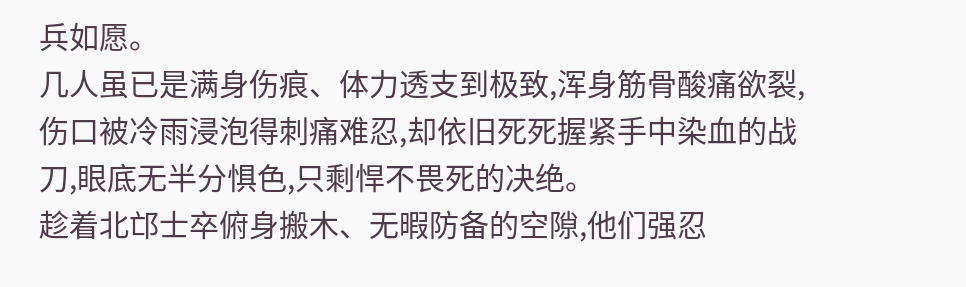兵如愿。
几人虽已是满身伤痕、体力透支到极致,浑身筋骨酸痛欲裂,伤口被冷雨浸泡得刺痛难忍,却依旧死死握紧手中染血的战刀,眼底无半分惧色,只剩悍不畏死的决绝。
趁着北邙士卒俯身搬木、无暇防备的空隙,他们强忍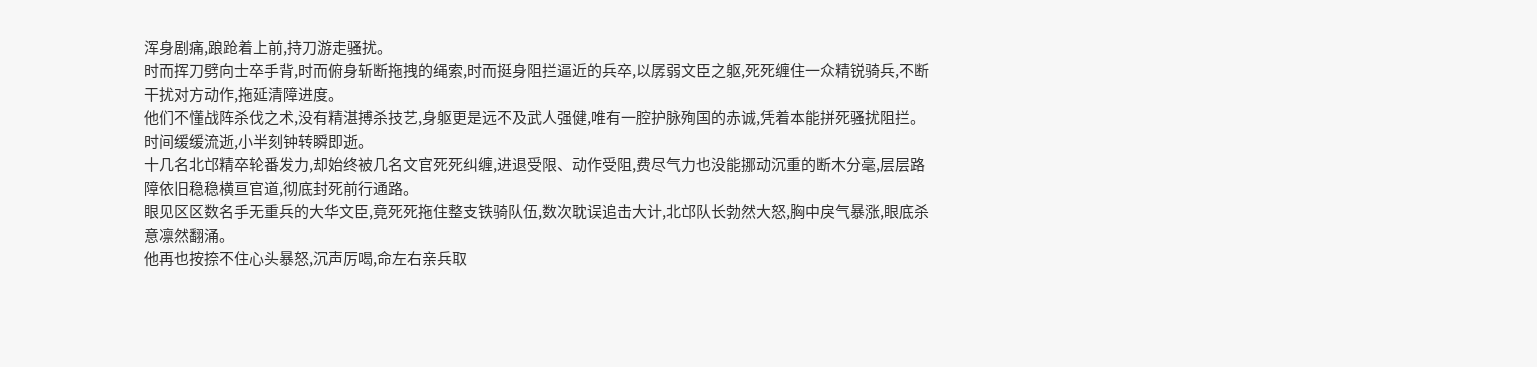浑身剧痛,踉跄着上前,持刀游走骚扰。
时而挥刀劈向士卒手背,时而俯身斩断拖拽的绳索,时而挺身阻拦逼近的兵卒,以孱弱文臣之躯,死死缠住一众精锐骑兵,不断干扰对方动作,拖延清障进度。
他们不懂战阵杀伐之术,没有精湛搏杀技艺,身躯更是远不及武人强健,唯有一腔护脉殉国的赤诚,凭着本能拼死骚扰阻拦。
时间缓缓流逝,小半刻钟转瞬即逝。
十几名北邙精卒轮番发力,却始终被几名文官死死纠缠,进退受限、动作受阻,费尽气力也没能挪动沉重的断木分毫,层层路障依旧稳稳横亘官道,彻底封死前行通路。
眼见区区数名手无重兵的大华文臣,竟死死拖住整支铁骑队伍,数次耽误追击大计,北邙队长勃然大怒,胸中戾气暴涨,眼底杀意凛然翻涌。
他再也按捺不住心头暴怒,沉声厉喝,命左右亲兵取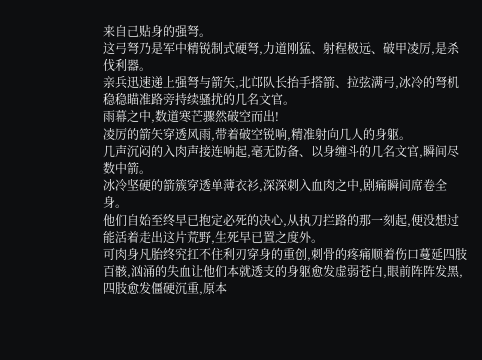来自己贴身的强弩。
这弓弩乃是军中精锐制式硬弩,力道刚猛、射程极远、破甲凌厉,是杀伐利器。
亲兵迅速递上强弩与箭矢,北邙队长抬手搭箭、拉弦满弓,冰冷的弩机稳稳瞄准路旁持续骚扰的几名文官。
雨幕之中,数道寒芒骤然破空而出!
凌厉的箭矢穿透风雨,带着破空锐响,精准射向几人的身躯。
几声沉闷的入肉声接连响起,毫无防备、以身缠斗的几名文官,瞬间尽数中箭。
冰冷坚硬的箭簇穿透单薄衣衫,深深刺入血肉之中,剧痛瞬间席卷全身。
他们自始至终早已抱定必死的决心,从执刀拦路的那一刻起,便没想过能活着走出这片荒野,生死早已置之度外。
可肉身凡胎终究扛不住利刃穿身的重创,刺骨的疼痛顺着伤口蔓延四肢百骸,汹涌的失血让他们本就透支的身躯愈发虚弱苍白,眼前阵阵发黑,四肢愈发僵硬沉重,原本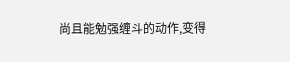尚且能勉强缠斗的动作,变得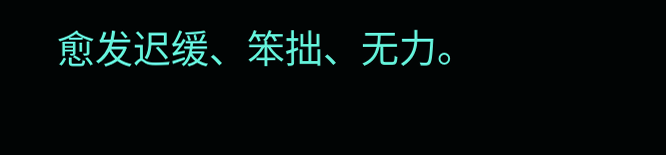愈发迟缓、笨拙、无力。